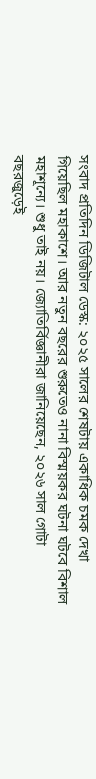সংবাদ প্রতিদিন ডিজিটাল ডেস্ক: ২০২৫ সালের শেষটায় একাধিক চমক দেখা গিয়েছিল মহাকাশে। আর নতুন বছরের শুরুতেও নানা বিস্ময়কর ঘটনা ঘটবে বিশাল মহাশূন্যে। শুধু তাই নয়। জ্যোতির্বিজ্ঞানীরা জানিয়েছেন, ২০২৬ সাল গোটা বছরজুড়েই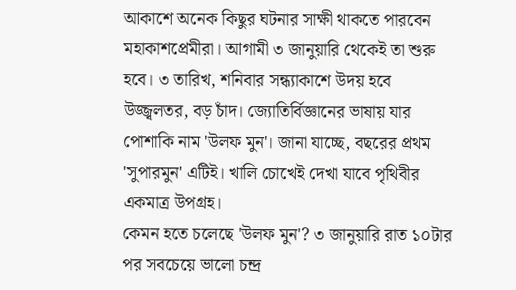আকাশে অনেক কিছুর ঘটনার সাক্ষী থাকতে পারবেন মহাকাশপ্রেমীরা। আগামী ৩ জানুয়ারি থেকেই তা শুরু হবে। ৩ তারিখ, শনিবার সন্ধ্যাকাশে উদয় হবে উজ্জ্বলতর, বড় চাঁদ। জ্যোতির্বিজ্ঞানের ভাষায় যার পোশাকি নাম 'উলফ মুন'। জানা যাচ্ছে, বছরের প্রথম 'সুপারমুন' এটিই। খালি চোখেই দেখা যাবে পৃথিবীর একমাত্র উপগ্রহ।
কেমন হতে চলেছে 'উলফ মুন'? ৩ জানুয়ারি রাত ১০টার পর সবচেয়ে ভালো চন্দ্র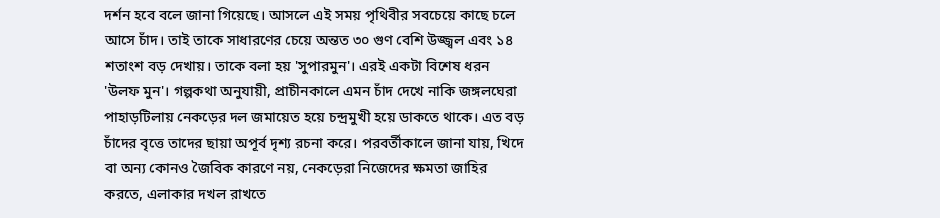দর্শন হবে বলে জানা গিয়েছে। আসলে এই সময় পৃথিবীর সবচেয়ে কাছে চলে আসে চাঁদ। তাই তাকে সাধারণের চেয়ে অন্তত ৩০ গুণ বেশি উজ্জ্বল এবং ১৪ শতাংশ বড় দেখায়। তাকে বলা হয় 'সুপারমুন'। এরই একটা বিশেষ ধরন 'উলফ মুন'। গল্পকথা অনুযায়ী, প্রাচীনকালে এমন চাঁদ দেখে নাকি জঙ্গলঘেরা পাহাড়টিলায় নেকড়ের দল জমায়েত হয়ে চন্দ্রমুখী হয়ে ডাকতে থাকে। এত বড় চাঁদের বৃত্তে তাদের ছায়া অপূর্ব দৃশ্য রচনা করে। পরবর্তীকালে জানা যায়, খিদে বা অন্য কোনও জৈবিক কারণে নয়, নেকড়েরা নিজেদের ক্ষমতা জাহির করতে, এলাকার দখল রাখতে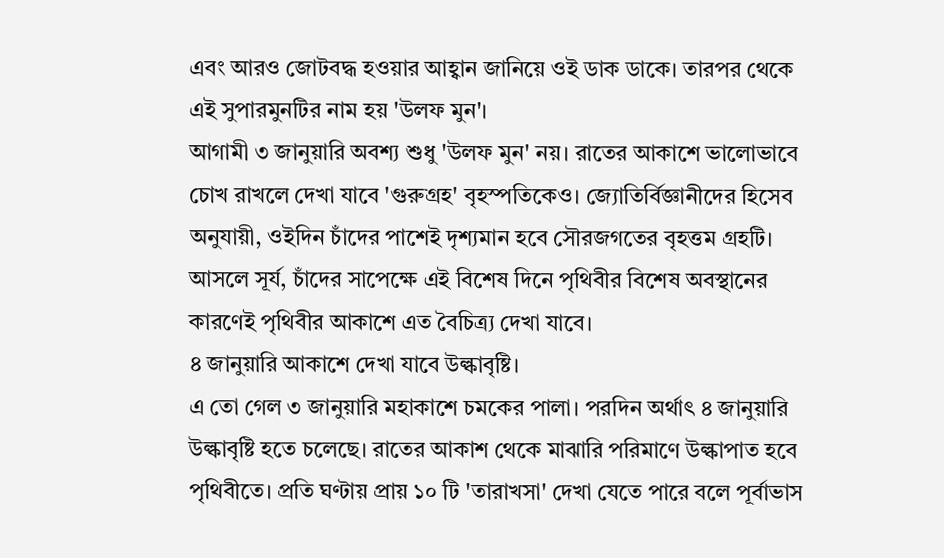এবং আরও জোটবদ্ধ হওয়ার আহ্বান জানিয়ে ওই ডাক ডাকে। তারপর থেকে এই সুপারমুনটির নাম হয় 'উলফ মুন'।
আগামী ৩ জানুয়ারি অবশ্য শুধু 'উলফ মুন' নয়। রাতের আকাশে ভালোভাবে চোখ রাখলে দেখা যাবে 'গুরুগ্রহ' বৃহস্পতিকেও। জ্যোতির্বিজ্ঞানীদের হিসেব অনুযায়ী, ওইদিন চাঁদের পাশেই দৃশ্যমান হবে সৌরজগতের বৃহত্তম গ্রহটি। আসলে সূর্য, চাঁদের সাপেক্ষে এই বিশেষ দিনে পৃথিবীর বিশেষ অবস্থানের কারণেই পৃথিবীর আকাশে এত বৈচিত্র্য দেখা যাবে।
৪ জানুয়ারি আকাশে দেখা যাবে উল্কাবৃষ্টি।
এ তো গেল ৩ জানুয়ারি মহাকাশে চমকের পালা। পরদিন অর্থাৎ ৪ জানুয়ারি উল্কাবৃষ্টি হতে চলেছে। রাতের আকাশ থেকে মাঝারি পরিমাণে উল্কাপাত হবে পৃথিবীতে। প্রতি ঘণ্টায় প্রায় ১০ টি 'তারাখসা' দেখা যেতে পারে বলে পূর্বাভাস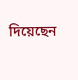দিয়েছেন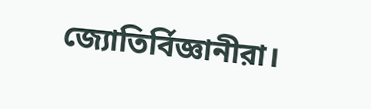জ্যোতির্বিজ্ঞানীরা।